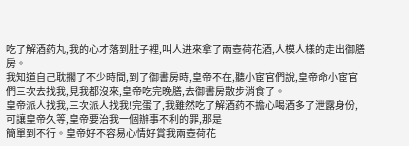吃了解酒药丸,我的心才落到肚子裡,叫人进來拿了兩壺荷花酒,人模人樣的走出御膳房。
我知道自己耽擱了不少時間,到了御書房時,皇帝不在,聽小宦官們說,皇帝命小宦官們三次去找我,見我都沒來,皇帝吃完晚膳,去御書房散步消食了。
皇帝派人找我,三次派人找我!完蛋了,我雖然吃了解酒药不擔心喝酒多了泄露身份,可讓皇帝久等,皇帝要治我一個辦事不利的罪,那是
簡單到不行。皇帝好不容易心情好賞我兩壺荷花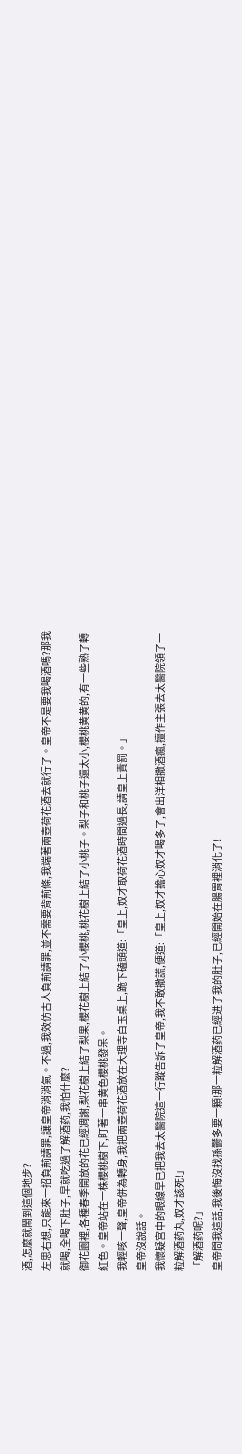酒,怎麼就鬧到這個地步?
左思右想,只能來一招負荊請罪,讓皇帝消消氣。不過,我效仿古人負荊請罪,並不需要背荊條,我端著兩壺荷花酒去就行了。皇帝不是要我喝酒嗎?那我就喝,全喝下肚子,早就吃過了解酒药,我怕什麼?
御花園裡,各種春季開放的花已經凋謝,梨花樹上結了梨果,櫻花樹上結了小櫻桃,桃花樹上結了小桃子。梨子和桃子還太小,櫻桃黄黄的,有一些熟了轉紅色。皇帝站在一株櫻桃樹下,盯著一串黄色櫻桃發呆。
我輕咳一聲,皇帝併為轉身,我把兩壺荷花酒放在大理寺白玉桌上,跪下磕頭道:「皇上,奴才取荷花酒時間過長,請皇上責罰。」
皇帝沒說話。
我懷疑宫中的眼線早已把我去太醫院這一行蹤告訴了皇帝,我不敢撒謊,便道:「皇上,奴才擔心奴才喝多了,會出洋相撒酒瘋,擅作主張去太醫院領了一粒解酒药丸,奴才該死!」
「解酒药呢?」
皇帝問我這話,我後悔沒找孫鬱多要一顆!那一粒解酒药已經进了我的肚子,已經開始在腸胃裡消化了!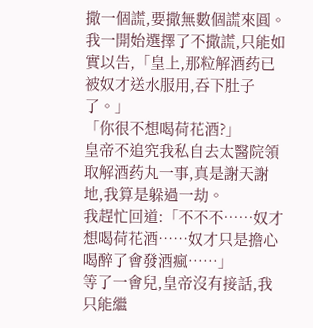撒一個謊,要撒無數個謊來圓。我一開始選擇了不撒謊,只能如實以告,「皇上,那粒解酒药已被奴才送水服用,吞下肚子了。」
「你很不想喝荷花酒?」
皇帝不追究我私自去太醫院領取解酒药丸一事,真是謝天謝地,我算是躲過一劫。
我趕忙回道:「不不不……奴才想喝荷花酒……奴才只是擔心喝醉了會發酒瘋……」
等了一會兒,皇帝沒有接話,我只能繼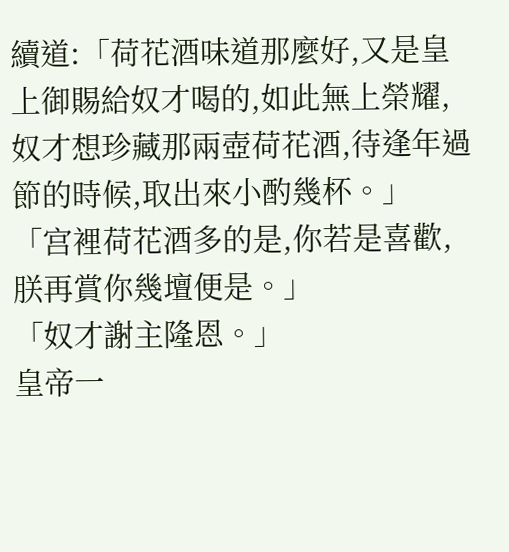續道:「荷花酒味道那麼好,又是皇上御賜給奴才喝的,如此無上榮耀,奴才想珍藏那兩壺荷花酒,待逢年過節的時候,取出來小酌幾杯。」
「宫裡荷花酒多的是,你若是喜歡,朕再賞你幾壇便是。」
「奴才謝主隆恩。」
皇帝一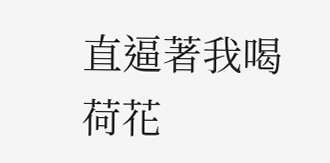直逼著我喝荷花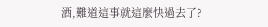酒,難道這事就這麼快過去了?